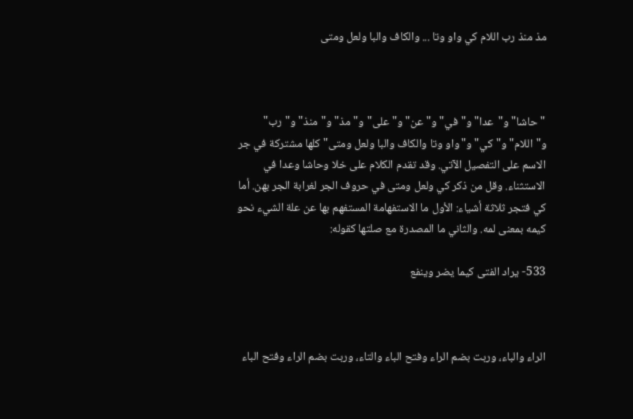مذ منذ رب اللام كي واو وتا ... والكاف والبا ولعل ومتى



"حاشا" و"عدا" و"في" و"عن" و"على" و"مذ" و"منذ" و"رب" و"اللام" و"كي" و"واو وتا والكاف والبا ولعل ومتى" كلها مشتركة في جر الاسم على التفصيل الآتي. وقد تقدم الكلام على خلا وحاشا وعدا في الاستثناء. وقل من ذكر كي ولعل ومتى في حروف الجر لغرابة الجر بهن. أما كي فتجر ثلاثة أشياء: الأول ما الاستفهامة المستفهم بها عن علة الشيء نحو كيمه بمعنى لمه. والثاني ما المصدرة مع صلتها كقوله:

533- يراد الفتى كيما يضر وينفع



الراء والباء، وربت بضم الراء وفتح الباء والتاء، وربت بضم الراء وفتح الباء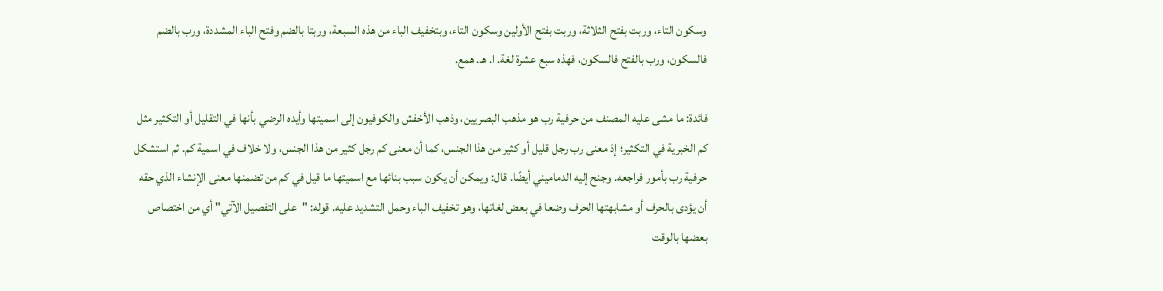وسكون التاء، وربت بفتح الثلاثة، وربت بفتح الأولين وسكون التاء، وبتخفيف الباء من هذه السبعة، وربتا بالضم وفتح الباء المشددة، ورب بالضم فالسكون، ورب بالفتح فالسكون، فهذه سبع عشرة لغة. ا. هـ. همع.

فائدة: ما مشى عليه المصنف من حرفية رب هو مذهب البصريين، وذهب الأخفش والكوفيون إلى اسميتها وأيده الرضي بأنها في التقليل أو التكثير مثل كم الخبرية في التكثير؛ إذ معنى رب رجل قليل أو كثير من هذا الجنس، كما أن معنى كم رجل كثير من هذا الجنس، ولا خلاف في اسمية كم. ثم استشكل حرفية رب بأمور فراجعه. وجنح إليه الدماميني أيضًا. قال: ويمكن أن يكون سبب بنائها مع اسميتها ما قيل في كم من تضمنها معنى الإنشاء الذي حقه أن يؤدى بالحرف أو مشابهتها الحرف وضعا في بعض لغاتها، وهو تخفيف الباء وحمل التشديد عليه. قوله: "على التفصيل الآتي" أي من اختصاص بعضها بالوقت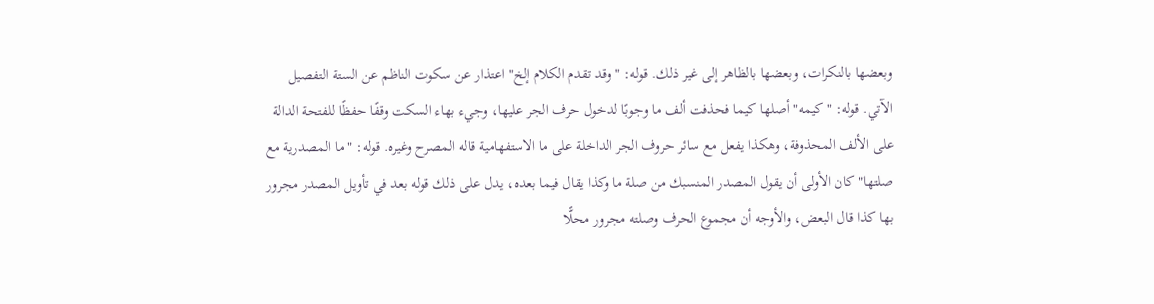وبعضها بالنكرات، وبعضها بالظاهر إلى غير ذلك. قوله: "وقد تقدم الكلام إلخ" اعتذار عن سكوت الناظم عن الستة التفصيل الآتي. قوله: "كيمه" أصلها كيما فحذفت ألف ما وجوبًا لدخول حرف الجر عليها، وجيء بهاء السكت وقفًا حفظًا للفتحة الدالة على الألف المحذوفة، وهكذا يفعل مع سائر حروف الجر الداخلة على ما الاستفهامية قاله المصرح وغيره. قوله: "ما المصدرية مع صلتها" كان الأولى أن يقول المصدر المنسبك من صلة ما وكذا يقال فيما بعده، يدل على ذلك قوله بعد في تأويل المصدر مجرور بها كذا قال البعض، والأوجه أن مجموع الحرف وصلته مجرور محلًّا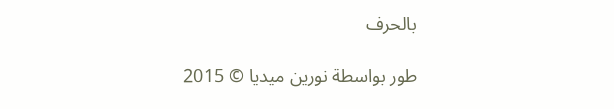بالحرف

طور بواسطة نورين ميديا © 2015